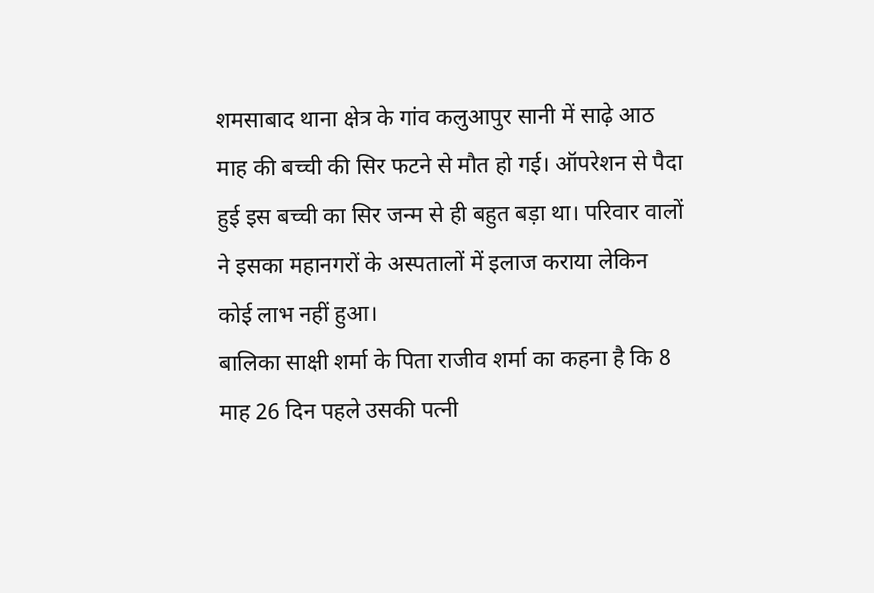शमसाबाद थाना क्षेत्र के गांव कलुआपुर सानी में साढ़े आठ माह की बच्ची की सिर फटने से मौत हो गई। ऑपरेशन से पैदा हुई इस बच्ची का सिर जन्म से ही बहुत बड़ा था। परिवार वालों ने इसका महानगरों के अस्पतालों में इलाज कराया लेकिन कोई लाभ नहीं हुआ।
बालिका साक्षी शर्मा के पिता राजीव शर्मा का कहना है कि 8 माह 26 दिन पहले उसकी पत्नी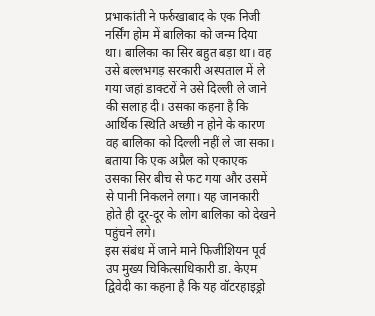प्रभाकांती ने फर्रुखाबाद के एक निजी नर्सिंग होम में बालिका को जन्म दिया था। बालिका का सिर बहुत बड़ा था। वह उसे बल्लभगड़ सरकारी अस्पताल में ले गया जहां डाक्टरों ने उसे दिल्ली ले जाने की सलाह दी। उसका कहना है कि आर्थिक स्थिति अच्छी न होने के कारण वह बालिका को दिल्ली नहीं ले जा सका। बताया कि एक अप्रैल को एकाएक उसका सिर बीच से फट गया और उसमें से पानी निकलने लगा। यह जानकारी होते ही दूर-दूर के लोग बालिका को देखने पहुंचने लगे।
इस संबंध में जाने माने फिजीशियन पूर्व उप मुख्य चिकित्साधिकारी डा. केएम द्विवेदी का कहना है कि यह वॉटरहाइड्रो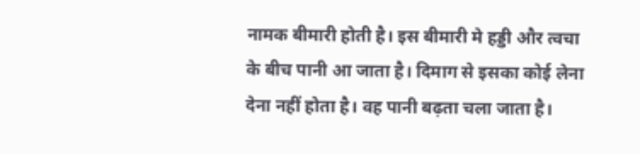नामक बीमारी होती है। इस बीमारी मे हड्डी और त्वचा के बीच पानी आ जाता है। दिमाग से इसका कोई लेना देना नहीं होता है। वह पानी बढ़ता चला जाता है।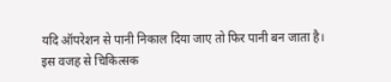यदि ऑपरेशन से पानी निकाल दिया जाए तो फिर पानी बन जाता है।
इस वजह से चिकित्सक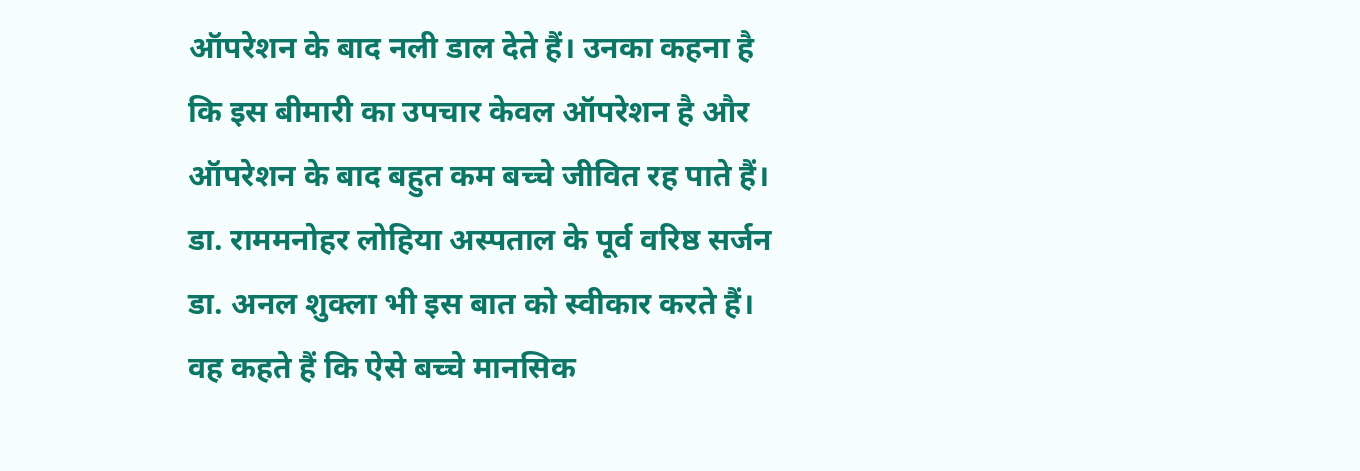ऑपरेशन के बाद नली डाल देते हैं। उनका कहना है कि इस बीमारी का उपचार केवल ऑपरेशन है और ऑपरेशन के बाद बहुत कम बच्चे जीवित रह पाते हैं। डा. राममनोहर लोहिया अस्पताल के पूर्व वरिष्ठ सर्जन डा. अनल शुक्ला भी इस बात को स्वीकार करते हैं। वह कहते हैं कि ऐसे बच्चे मानसिक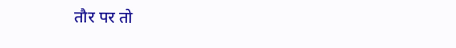तौर पर तो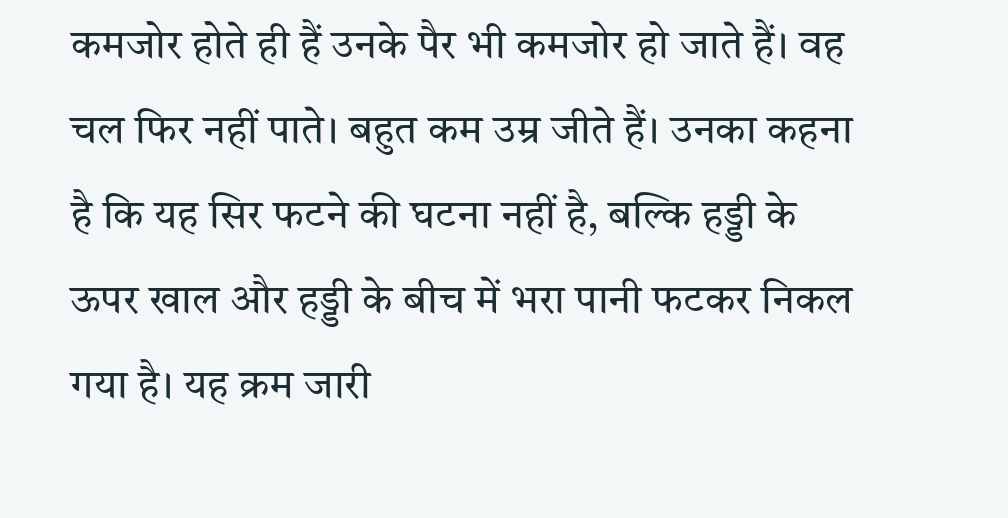कमजोर होते ही हैं उनके पैर भी कमजोर हो जाते हैं। वह चल फिर नहीं पाते। बहुत कम उम्र जीते हैं। उनका कहना है कि यह सिर फटने की घटना नहीं है, बल्कि हड्डी के ऊपर खाल और हड्डी के बीच में भरा पानी फटकर निकल गया है। यह क्रम जारी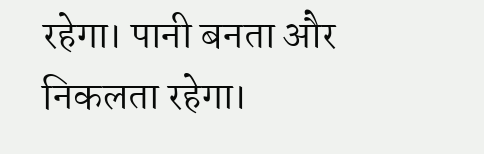रहेगा। पानी बनता और निकलता रहेगा।